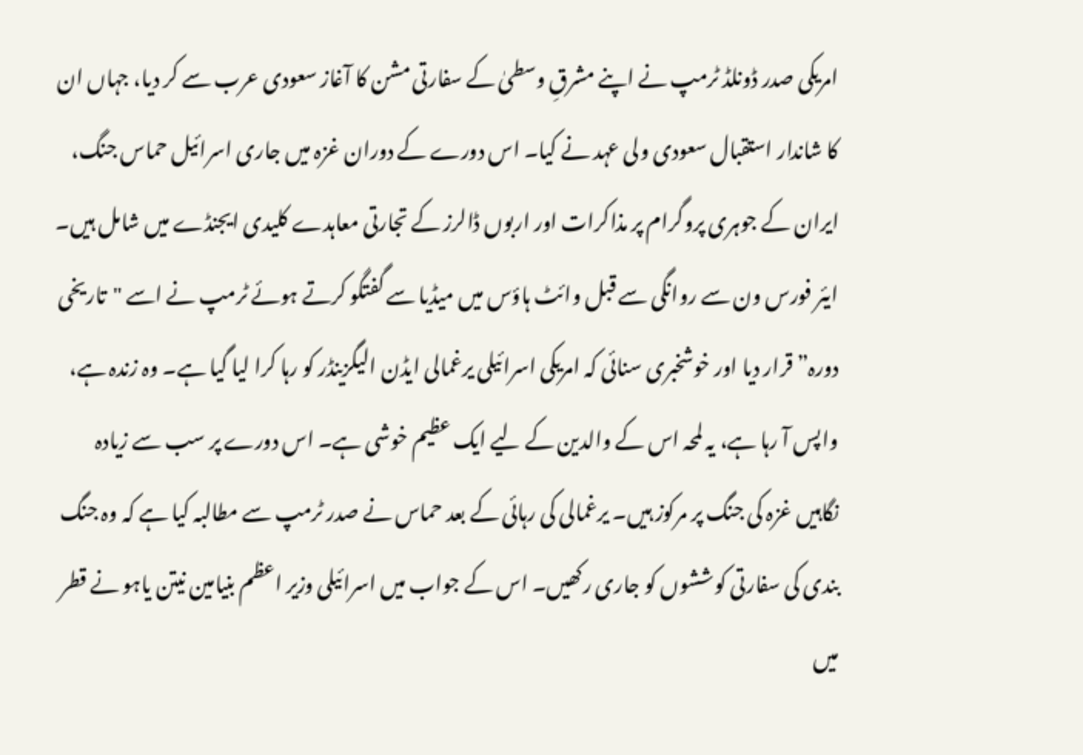امریکی صدر ڈونلڈ ٹرمپ نے اپنے مشرقِ وسطیٰ کے سفارتی مشن کا آغاز سعودی عرب سے کر دیا، جہاں ان کا شاندار استقبال سعودی ولی عہد نے کیا۔ اس دورے کے دوران غزہ میں جاری اسرائیل حماس جنگ، ایران کے جوہری پروگرام پر مذاکرات اور اربوں ڈالرز کے تجارتی معاہدے کلیدی ایجنڈے میں شامل ہیں۔ ایئر فورس ون سے روانگی سے قبل وائٹ ہاؤس میں میڈیا سے گفتگو کرتے ہوئے ٹرمپ نے اسے "تاریخی دورہ” قرار دیا اور خوشخبری سنائی کہ امریکی اسرائیلی یرغمالی ایڈن الیگزینڈر کو رہا کرا لیا گیا ہے۔ وہ زندہ ہے، واپس آ رہا ہے، یہ لمحہ اس کے والدین کے لیے ایک عظیم خوشی ہے۔ اس دورے پر سب سے زیادہ نگاہیں غزہ کی جنگ پر مرکوز ہیں۔ یرغمالی کی رہائی کے بعد حماس نے صدر ٹرمپ سے مطالبہ کیا ہے کہ وہ جنگ بندی کی سفارتی کوششوں کو جاری رکھیں۔ اس کے جواب میں اسرائیلی وزیر اعظم بنیامین نیتن یاہو نے قطر میں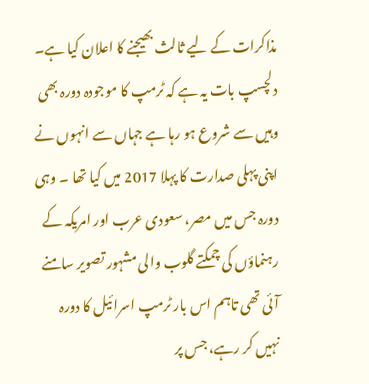مذاکرات کے لیے ثالث بھیجنے کا اعلان کیا ہے۔ دلچسپ بات یہ ہے کہ ٹرمپ کا موجودہ دورہ بھی وہیں سے شروع ہو رہا ہے جہاں سے انہوں نے اپنی پہلی صدارت کا پہلا 2017 میں کیا تھا ۔ وہی دورہ جس میں مصر، سعودی عرب اور امریکہ کے رہنماؤں کی چمکتے گلوب والی مشہور تصویر سامنے آئی تھی تاہم اس بار ٹرمپ اسرائیل کا دورہ نہیں کر رہے، جس پر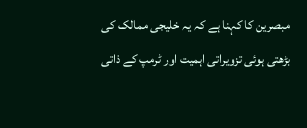مبصرین کا کہنا ہے کہ یہ خلیجی ممالک کی بڑھتی ہوئی تزویراتی اہمیت اور ٹرمپ کے ذاتی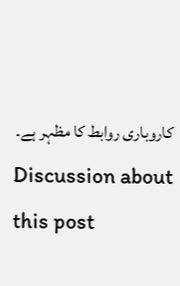کاروباری روابط کا مظہر ہے۔
Discussion about this post